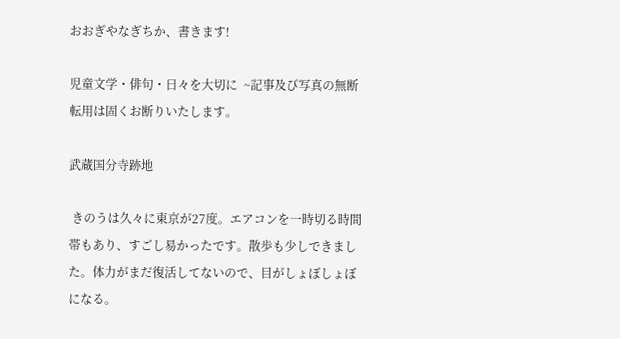おおぎやなぎちか、書きます!

児童文学・俳句・日々を大切に  ~記事及び写真の無断転用は固くお断りいたします。

武蔵国分寺跡地

 きのうは久々に東京が27度。エアコンを一時切る時間帯もあり、すごし易かったです。散歩も少しできました。体力がまだ復活してないので、目がしょぼしょぼになる。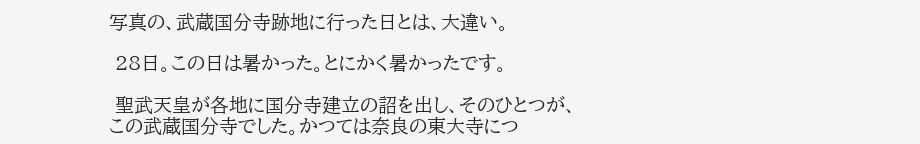写真の、武蔵国分寺跡地に行った日とは、大違い。

 28日。この日は暑かった。とにかく暑かったです。

 聖武天皇が各地に国分寺建立の詔を出し、そのひとつが、この武蔵国分寺でした。かつては奈良の東大寺につ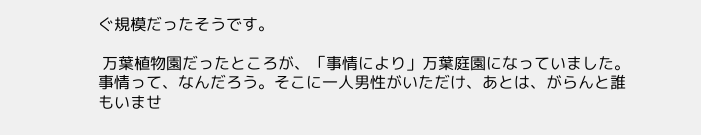ぐ規模だったそうです。

 万葉植物園だったところが、「事情により」万葉庭園になっていました。事情って、なんだろう。そこに一人男性がいただけ、あとは、がらんと誰もいませ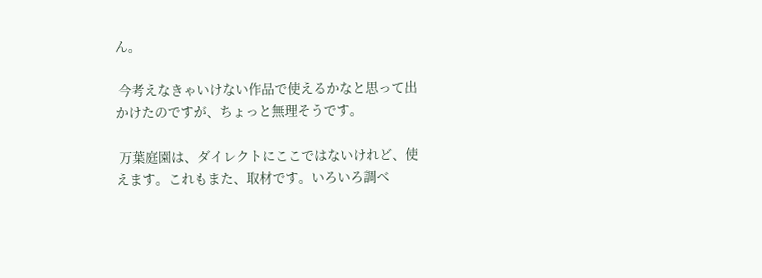ん。

 今考えなきゃいけない作品で使えるかなと思って出かけたのですが、ちょっと無理そうです。

 万葉庭園は、ダイレクトにここではないけれど、使えます。これもまた、取材です。いろいろ調べ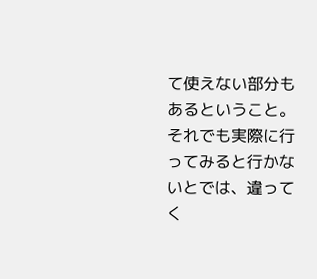て使えない部分もあるということ。それでも実際に行ってみると行かないとでは、違ってく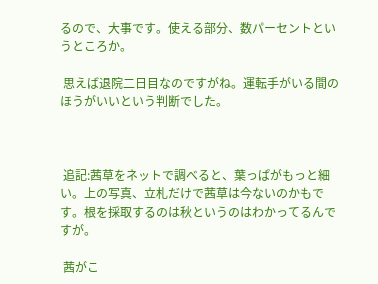るので、大事です。使える部分、数パーセントというところか。

 思えば退院二日目なのですがね。運転手がいる間のほうがいいという判断でした。



 追記:茜草をネットで調べると、葉っぱがもっと細い。上の写真、立札だけで茜草は今ないのかもです。根を採取するのは秋というのはわかってるんですが。

 茜がこ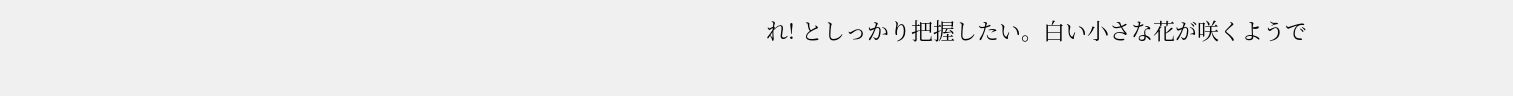れ! としっかり把握したい。白い小さな花が咲くようで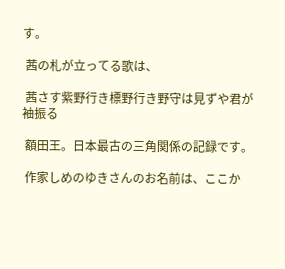す。

 茜の札が立ってる歌は、

 茜さす紫野行き標野行き野守は見ずや君が袖振る

 額田王。日本最古の三角関係の記録です。

 作家しめのゆきさんのお名前は、ここか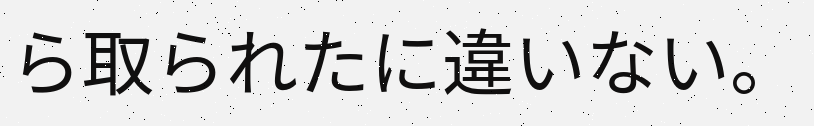ら取られたに違いない。